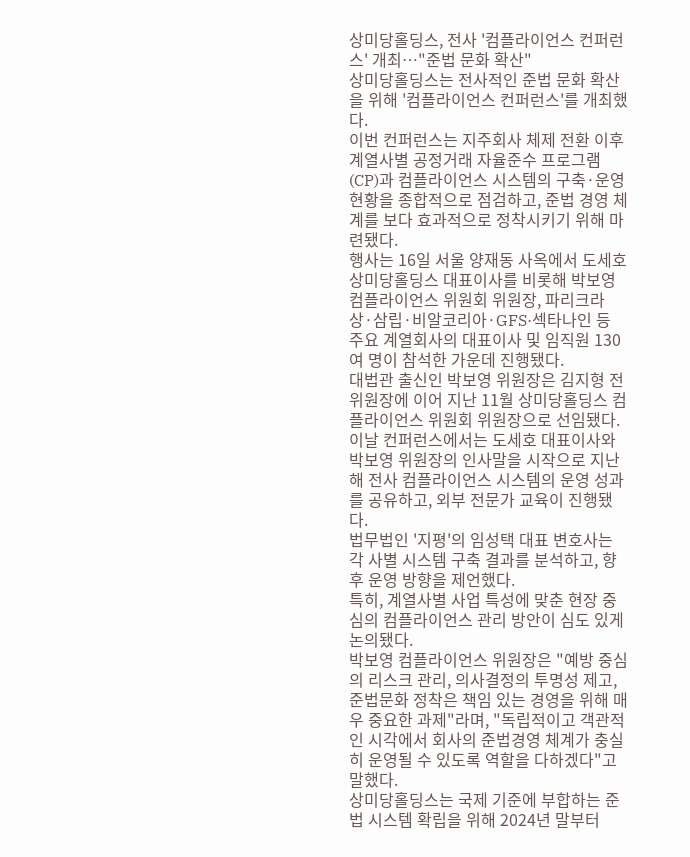상미당홀딩스, 전사 '컴플라이언스 컨퍼런스' 개최…"준법 문화 확산"
상미당홀딩스는 전사적인 준법 문화 확산을 위해 '컴플라이언스 컨퍼런스'를 개최했다.
이번 컨퍼런스는 지주회사 체제 전환 이후 계열사별 공정거래 자율준수 프로그램(CP)과 컴플라이언스 시스템의 구축·운영 현황을 종합적으로 점검하고, 준법 경영 체계를 보다 효과적으로 정착시키기 위해 마련됐다.
행사는 16일 서울 양재동 사옥에서 도세호 상미당홀딩스 대표이사를 비롯해 박보영 컴플라이언스 위원회 위원장, 파리크라상·삼립·비알코리아·GFS·섹타나인 등 주요 계열회사의 대표이사 및 임직원 130여 명이 참석한 가운데 진행됐다.
대법관 출신인 박보영 위원장은 김지형 전 위원장에 이어 지난 11월 상미당홀딩스 컴플라이언스 위원회 위원장으로 선임됐다.
이날 컨퍼런스에서는 도세호 대표이사와 박보영 위원장의 인사말을 시작으로 지난해 전사 컴플라이언스 시스템의 운영 성과를 공유하고, 외부 전문가 교육이 진행됐다.
법무법인 '지평'의 임성택 대표 변호사는 각 사별 시스템 구축 결과를 분석하고, 향후 운영 방향을 제언했다.
특히, 계열사별 사업 특성에 맞춘 현장 중심의 컴플라이언스 관리 방안이 심도 있게 논의됐다.
박보영 컴플라이언스 위원장은 "예방 중심의 리스크 관리, 의사결정의 투명성 제고, 준법문화 정착은 책임 있는 경영을 위해 매우 중요한 과제"라며, "독립적이고 객관적인 시각에서 회사의 준법경영 체계가 충실히 운영될 수 있도록 역할을 다하겠다"고 말했다.
상미당홀딩스는 국제 기준에 부합하는 준법 시스템 확립을 위해 2024년 말부터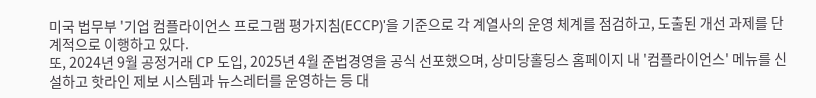미국 법무부 '기업 컴플라이언스 프로그램 평가지침(ECCP)'을 기준으로 각 계열사의 운영 체계를 점검하고, 도출된 개선 과제를 단계적으로 이행하고 있다.
또, 2024년 9월 공정거래 CP 도입, 2025년 4월 준법경영을 공식 선포했으며, 상미당홀딩스 홈페이지 내 '컴플라이언스' 메뉴를 신설하고 핫라인 제보 시스템과 뉴스레터를 운영하는 등 대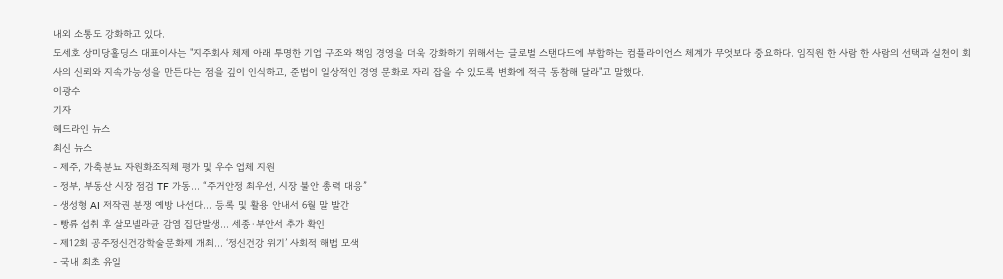내외 소통도 강화하고 있다.
도세호 상미당홀딩스 대표이사는 "지주회사 체제 아래 투명한 기업 구조와 책임 경영을 더욱 강화하기 위해서는 글로벌 스탠다드에 부합하는 컴플라이언스 체계가 무엇보다 중요하다. 임직원 한 사람 한 사람의 선택과 실천이 회사의 신뢰와 지속가능성을 만든다는 점을 깊이 인식하고, 준법이 일상적인 경영 문화로 자리 잡을 수 있도록 변화에 적극 동참해 달라"고 말했다.
이광수
기자
헤드라인 뉴스
최신 뉴스
- 제주, 가축분뇨 자원화조직체 평가 및 우수 업체 지원
- 정부, 부동산 시장 점검 TF 가동… “주거안정 최우선, 시장 불안 총력 대응”
- 생성형 AI 저작권 분쟁 예방 나선다… 등록 및 활용 안내서 6월 말 발간
- 빵류 섭취 후 살모넬라균 감염 집단발생… 세종·부안서 추가 확인
- 제12회 공주정신건강학술문화제 개최… ‘정신건강 위기’ 사회적 해법 모색
- 국내 최초 유일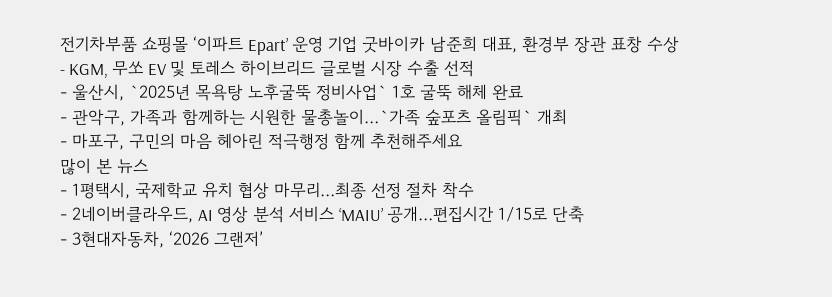전기차부품 쇼핑몰 ‘이파트 Epart’ 운영 기업 굿바이카 남준희 대표, 환경부 장관 표창 수상
- KGM, 무쏘 EV 및 토레스 하이브리드 글로벌 시장 수출 선적
- 울산시, `2025년 목욕탕 노후굴뚝 정비사업` 1호 굴뚝 해체 완료
- 관악구, 가족과 함께하는 시원한 물총놀이…`가족 숲포츠 올림픽` 개최
- 마포구, 구민의 마음 헤아린 적극행정 함께 추천해주세요
많이 본 뉴스
- 1평택시, 국제학교 유치 협상 마무리…최종 선정 절차 착수
- 2네이버클라우드, AI 영상 분석 서비스 ‘MAIU’ 공개…편집시간 1/15로 단축
- 3현대자동차, ‘2026 그랜저’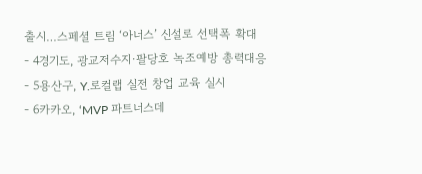출시…스페셜 트림 ‘아너스’ 신설로 선택폭 확대
- 4경기도, 광교저수지·팔당호 녹조예방 총력대응
- 5용산구, Y.로컬랩 실전 창업 교육 실시
- 6카카오, ‘MVP 파트너스데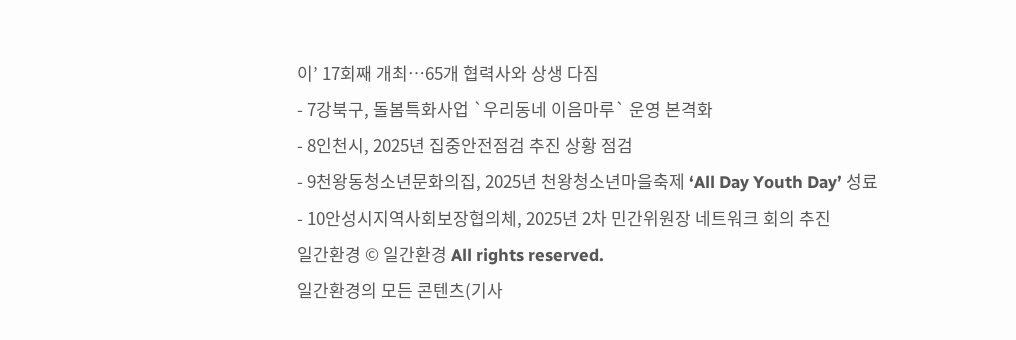이’ 17회째 개최…65개 협력사와 상생 다짐
- 7강북구, 돌봄특화사업 `우리동네 이음마루` 운영 본격화
- 8인천시, 2025년 집중안전점검 추진 상황 점검
- 9천왕동청소년문화의집, 2025년 천왕청소년마을축제 ‘All Day Youth Day’ 성료
- 10안성시지역사회보장협의체, 2025년 2차 민간위원장 네트워크 회의 추진
일간환경 © 일간환경 All rights reserved.
일간환경의 모든 콘텐츠(기사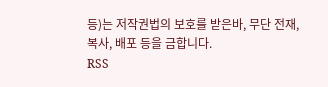등)는 저작권법의 보호를 받은바, 무단 전재, 복사, 배포 등을 금합니다.
RSS